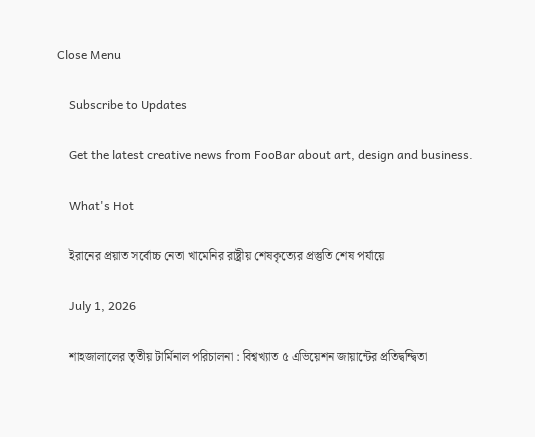Close Menu

    Subscribe to Updates

    Get the latest creative news from FooBar about art, design and business.

    What's Hot

    ইরানের প্রয়াত সর্বোচ্চ নেতা খামেনির রাষ্ট্রীয় শেষকৃত্যের প্রস্তুতি শেষ পর্যায়ে

    July 1, 2026

    শাহজালালের তৃতীয় টার্মিনাল পরিচালনা : বিশ্বখ্যাত ৫ এভিয়েশন জায়ান্টের প্রতিদ্বন্দ্বিতা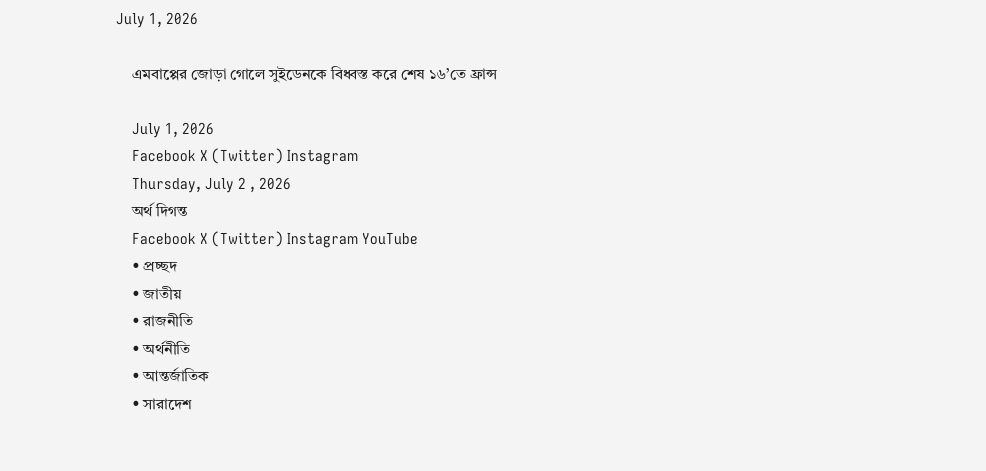July 1, 2026

    এমবাপ্পের জোড়া গোলে সুইডেনকে বিধ্বস্ত করে শেষ ১৬’তে ফ্রান্স

    July 1, 2026
    Facebook X (Twitter) Instagram
    Thursday, July 2 , 2026
    অর্থ দিগন্ত
    Facebook X (Twitter) Instagram YouTube
    • প্রচ্ছদ
    • জাতীয়
    • রাজনীতি
    • অর্থনীতি
    • আন্তর্জাতিক
    • সারাদেশ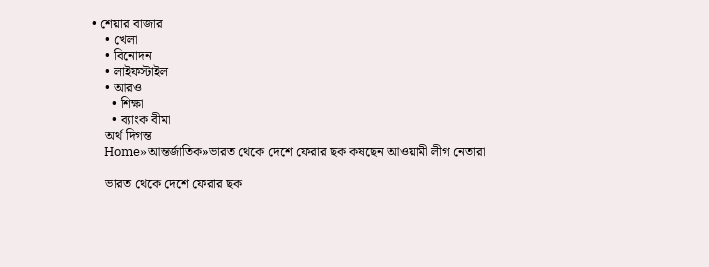• শেয়ার বাজার
    • খেলা
    • বিনোদন
    • লাইফস্টাইল
    • আরও
      • শিক্ষা
      • ব্যাংক বীমা
    অর্থ দিগন্ত
    Home»আন্তর্জাতিক»ভারত থেকে দেশে ফেরার ছক কষছেন আওয়ামী লীগ নেতারা

    ভারত থেকে দেশে ফেরার ছক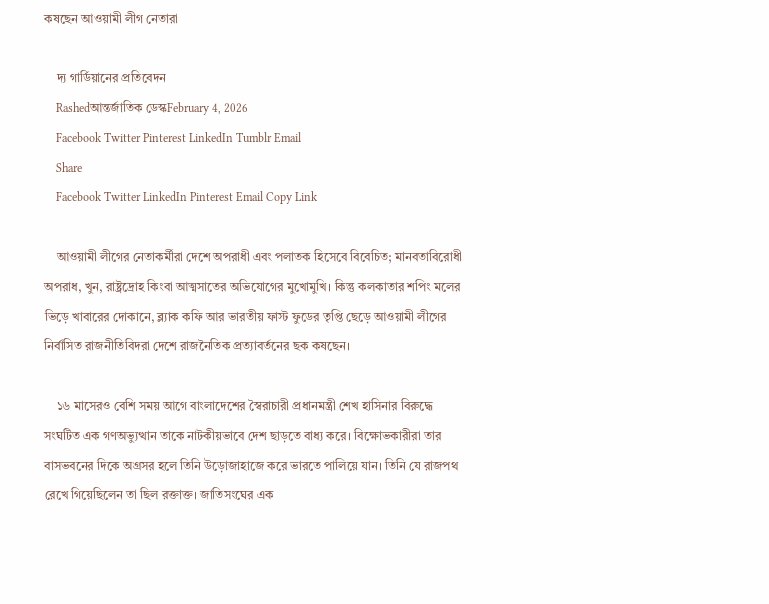কষছেন আওয়ামী লীগ নেতারা

    দ্য গার্ডিয়ানের প্রতিবেদন
    Rashedআন্তর্জাতিক ডেস্কFebruary 4, 2026
    Facebook Twitter Pinterest LinkedIn Tumblr Email
    Share
    Facebook Twitter LinkedIn Pinterest Email Copy Link

    আওয়ামী লীগের নেতাকর্মীরা দেশে অপরাধী এবং পলাতক হিসেবে বিবেচিত; মানবতাবিরোধী অপরাধ, খুন, রাষ্ট্রদ্রোহ কিংবা আত্মসাতের অভিযোগের মুখোমুখি। কিন্তু কলকাতার শপিং মলের ভিড়ে খাবারের দোকানে, ব্ল্যাক কফি আর ভারতীয় ফাস্ট ফুডের তৃপ্তি ছেড়ে আওয়ামী লীগের নির্বাসিত রাজনীতিবিদরা দেশে রাজনৈতিক প্রত্যাবর্তনের ছক কষছেন।

    ১৬ মাসেরও বেশি সময় আগে বাংলাদেশের স্বৈরাচারী প্রধানমন্ত্রী শেখ হাসিনার বিরুদ্ধে সংঘটিত এক গণঅভ্যুত্থান তাকে নাটকীয়ভাবে দেশ ছাড়তে বাধ্য করে। বিক্ষোভকারীরা তার বাসভবনের দিকে অগ্রসর হলে তিনি উড়োজাহাজে করে ভারতে পালিয়ে যান। তিনি যে রাজপথ রেখে গিয়েছিলেন তা ছিল রক্তাক্ত। জাতিসংঘের এক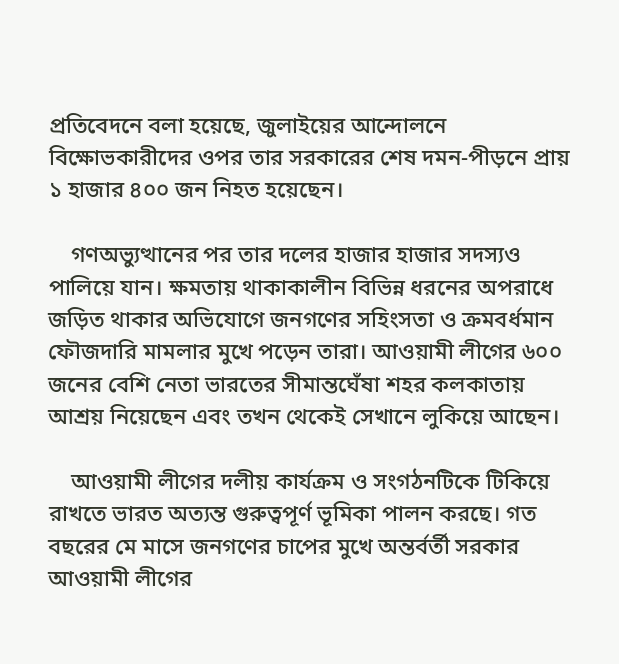প্রতিবেদনে বলা হয়েছে, জুলাইয়ের আন্দোলনে বিক্ষোভকারীদের ওপর তার সরকারের শেষ দমন-পীড়নে প্রায় ১ হাজার ৪০০ জন নিহত হয়েছেন।

    গণঅভ্যুত্থানের পর তার দলের হাজার হাজার সদস্যও পালিয়ে যান। ক্ষমতায় থাকাকালীন বিভিন্ন ধরনের অপরাধে জড়িত থাকার অভিযোগে জনগণের সহিংসতা ও ক্রমবর্ধমান ফৌজদারি মামলার মুখে পড়েন তারা। আওয়ামী লীগের ৬০০ জনের বেশি নেতা ভারতের সীমান্তঘেঁষা শহর কলকাতায় আশ্রয় নিয়েছেন এবং তখন থেকেই সেখানে লুকিয়ে আছেন।

    আওয়ামী লীগের দলীয় কার্যক্রম ও সংগঠনটিকে টিকিয়ে রাখতে ভারত অত্যন্ত গুরুত্বপূর্ণ ভূমিকা পালন করছে। গত বছরের মে মাসে জনগণের চাপের মুখে অন্তর্বর্তী সরকার আওয়ামী লীগের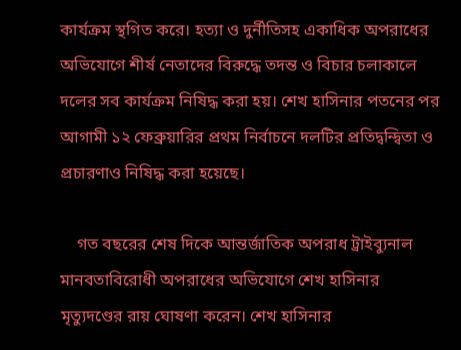কার্যক্রম স্থগিত করে। হত্যা ও দুর্নীতিসহ একাধিক অপরাধের অভিযোগে শীর্ষ নেতাদের বিরুদ্ধে তদন্ত ও বিচার চলাকালে দলের সব কার্যক্রম নিষিদ্ধ করা হয়। শেখ হাসিনার পতনের পর আগামী ১২ ফেব্রুয়ারির প্রথম নির্বাচনে দলটির প্রতিদ্বন্দ্বিতা ও প্রচারণাও নিষিদ্ধ করা হয়েছে।

    গত বছরের শেষ দিকে আন্তর্জাতিক অপরাধ ট্রাইব্যুনাল মানবতাবিরোধী অপরাধের অভিযোগে শেখ হাসিনার মৃত্যুদণ্ডের রায় ঘোষণা করেন। শেখ হাসিনার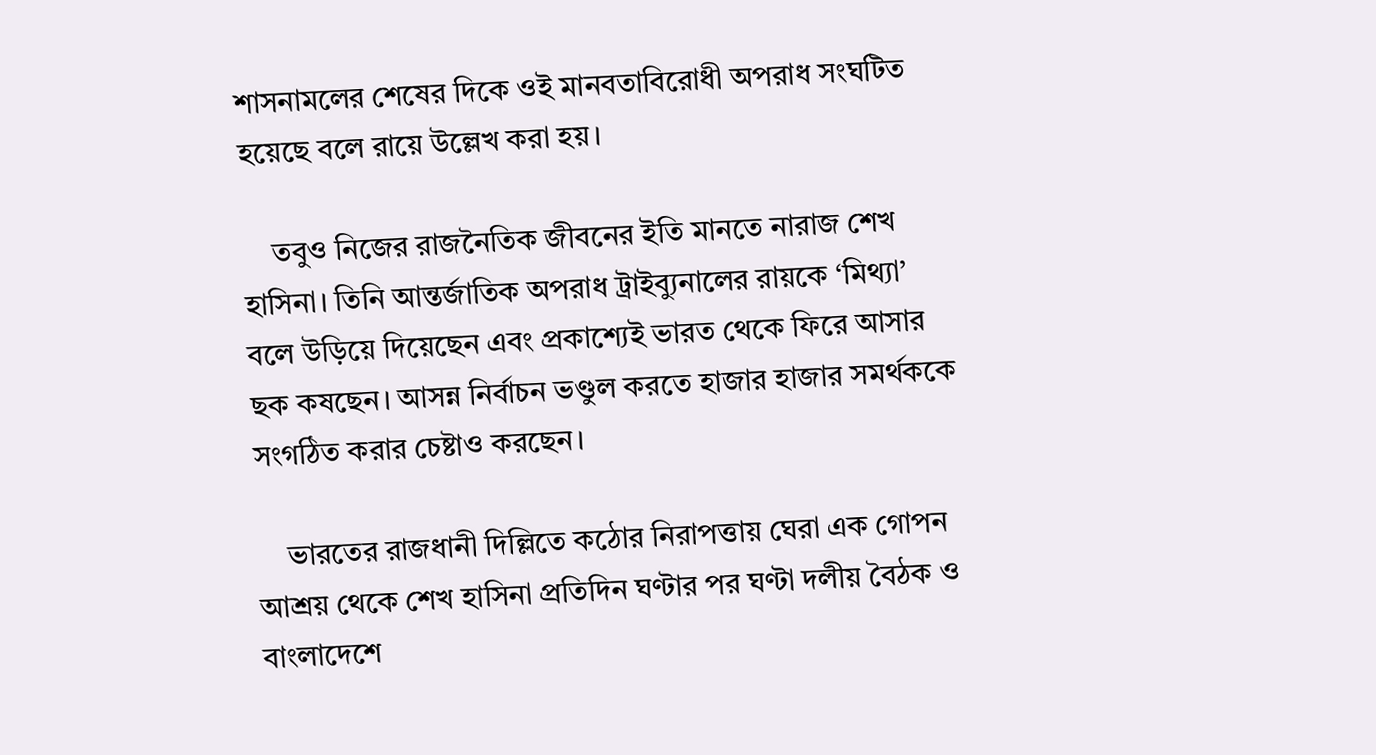শাসনামলের শেষের দিকে ওই মানবতাবিরোধী অপরাধ সংঘটিত হয়েছে বলে রায়ে উল্লেখ করা হয়।

    তবুও নিজের রাজনৈতিক জীবনের ইতি মানতে নারাজ শেখ হাসিনা। তিনি আন্তর্জাতিক অপরাধ ট্রাইব্যুনালের রায়কে ‘মিথ্যা’ বলে উড়িয়ে দিয়েছেন এবং প্রকাশ্যেই ভারত থেকে ফিরে আসার ছক কষছেন। আসন্ন নির্বাচন ভণ্ডুল করতে হাজার হাজার সমর্থককে সংগঠিত করার চেষ্টাও করছেন।

    ভারতের রাজধানী দিল্লিতে কঠোর নিরাপত্তায় ঘেরা এক গোপন আশ্রয় থেকে শেখ হাসিনা প্রতিদিন ঘণ্টার পর ঘণ্টা দলীয় বৈঠক ও বাংলাদেশে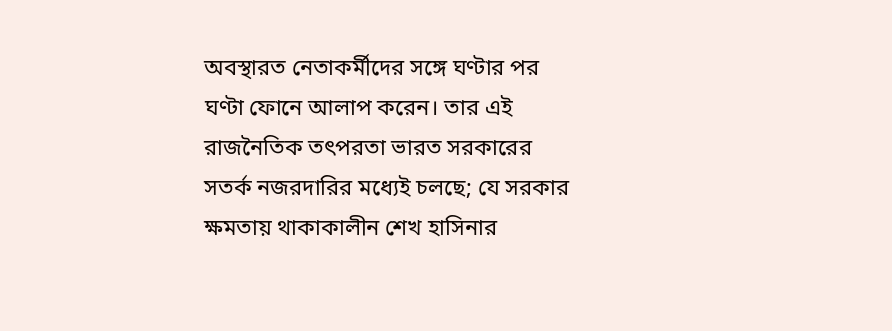অবস্থারত নেতাকর্মীদের সঙ্গে ঘণ্টার পর ঘণ্টা ফোনে আলাপ করেন। তার এই রাজনৈতিক তৎপরতা ভারত সরকারের সতর্ক নজরদারির মধ্যেই চলছে; যে সরকার ক্ষমতায় থাকাকালীন শেখ হাসিনার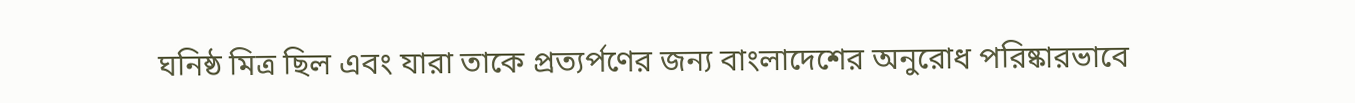ঘনিষ্ঠ মিত্র ছিল এবং যারা তাকে প্রত্যর্পণের জন্য বাংলাদেশের অনুরোধ পরিষ্কারভাবে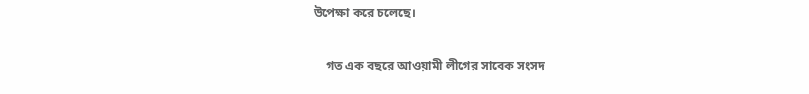উপেক্ষা করে চলেছে।

    গত এক বছরে আওয়ামী লীগের সাবেক সংসদ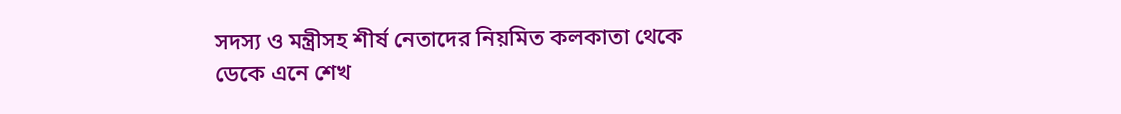সদস্য ও মন্ত্রীসহ শীর্ষ নেতাদের নিয়মিত কলকাতা থেকে ডেকে এনে শেখ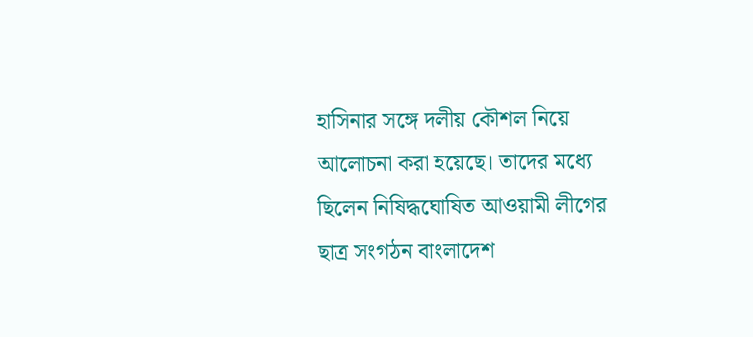হাসিনার সঙ্গে দলীয় কৌশল নিয়ে আলোচনা করা হয়েছে। তাদের মধ্যে ছিলেন নিষিদ্ধঘোষিত আওয়ামী লীগের ছাত্র সংগঠন বাংলাদেশ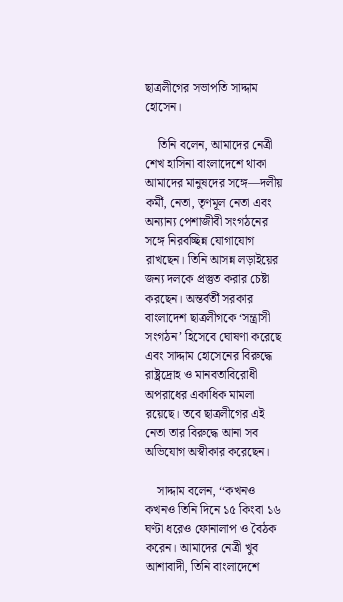ছাত্রলীগের সভাপতি সাদ্দাম হোসেন।

    তিনি বলেন, আমাদের নেত্রী শেখ হাসিনা বাংলাদেশে থাকা আমাদের মানুষদের সঙ্গে—দলীয় কর্মী, নেতা, তৃণমূল নেতা এবং অন্যান্য পেশাজীবী সংগঠনের সঙ্গে নিরবচ্ছিন্ন যোগাযোগ রাখছেন। তিনি আসন্ন লড়াইয়ের জন্য দলকে প্রস্তুত করার চেষ্টা করছেন। অন্তর্বর্তী সরকার বাংলাদেশ ছাত্রলীগকে ‘সন্ত্রাসী সংগঠন’ হিসেবে ঘোষণা করেছে এবং সাদ্দাম হোসেনের বিরুদ্ধে রাষ্ট্রদ্রোহ ও মানবতাবিরোধী অপরাধের একাধিক মামলা রয়েছে। তবে ছাত্রলীগের এই নেতা তার বিরুদ্ধে আনা সব অভিযোগ অস্বীকার করেছেন।

    সাদ্দাম বলেন, ‘‘কখনও কখনও তিনি দিনে ১৫ কিংবা ১৬ ঘণ্টা ধরেও ফোনালাপ ও বৈঠক করেন। আমাদের নেত্রী খুব আশাবাদী, তিনি বাংলাদেশে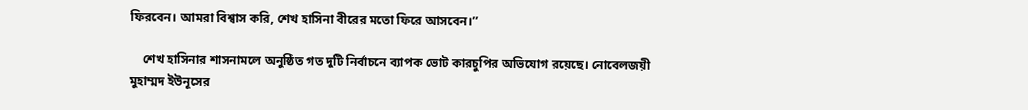ফিরবেন। আমরা বিশ্বাস করি, শেখ হাসিনা বীরের মতো ফিরে আসবেন।’’

    শেখ হাসিনার শাসনামলে অনুষ্ঠিত গত দুটি নির্বাচনে ব্যাপক ভোট কারচুপির অভিযোগ রয়েছে। নোবেলজয়ী মুহাম্মদ ইউনূসের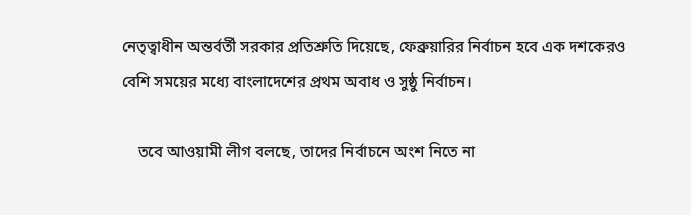নেতৃত্বাধীন অন্তর্বর্তী সরকার প্রতিশ্রুতি দিয়েছে, ফেব্রুয়ারির নির্বাচন হবে এক দশকেরও বেশি সময়ের মধ্যে বাংলাদেশের প্রথম অবাধ ও সুষ্ঠু নির্বাচন।

    তবে আওয়ামী লীগ বলছে, তাদের নির্বাচনে অংশ নিতে না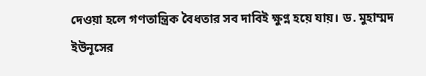দেওয়া হলে গণতান্ত্রিক বৈধতার সব দাবিই ক্ষুণ্ন হয়ে যায়। ড. মুহাম্মদ ইউনূসের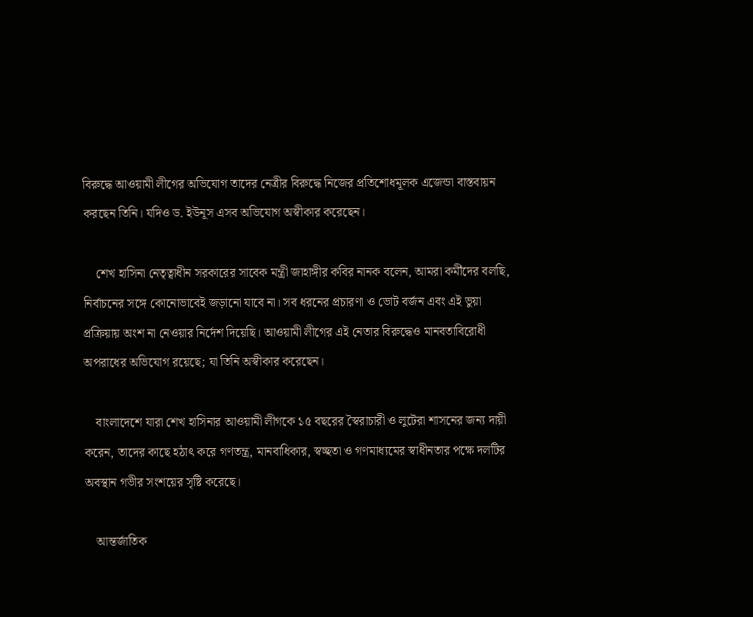বিরুদ্ধে আওয়ামী লীগের অভিযোগ তাদের নেত্রীর বিরুদ্ধে নিজের প্রতিশোধমূলক এজেন্ডা বাস্তবায়ন করছেন তিনি। যদিও ড. ইউনূস এসব অভিযোগ অস্বীকার করেছেন।

    শেখ হাসিনা নেতৃত্বাধীন সরকারের সাবেক মন্ত্রী জাহাঙ্গীর কবির নানক বলেন, আমরা কর্মীদের বলছি, নির্বাচনের সঙ্গে কোনোভাবেই জড়ানো যাবে না। সব ধরনের প্রচারণা ও ভোট বর্জন এবং এই ভুয়া প্রক্রিয়ায় অংশ না নেওয়ার নির্দেশ দিয়েছি। আওয়ামী লীগের এই নেতার বিরুদ্ধেও মানবতাবিরোধী অপরাধের অভিযোগ রয়েছে; যা তিনি অস্বীকার করেছেন।

    বাংলাদেশে যারা শেখ হাসিনার আওয়ামী লীগকে ১৫ বছরের স্বৈরাচারী ও লুটেরা শাসনের জন্য দায়ী করেন, তাদের কাছে হঠাৎ করে গণতন্ত্র, মানবাধিকার, স্বচ্ছতা ও গণমাধ্যমের স্বাধীনতার পক্ষে দলটির অবস্থান গভীর সংশয়ের সৃষ্টি করেছে।

    আন্তর্জাতিক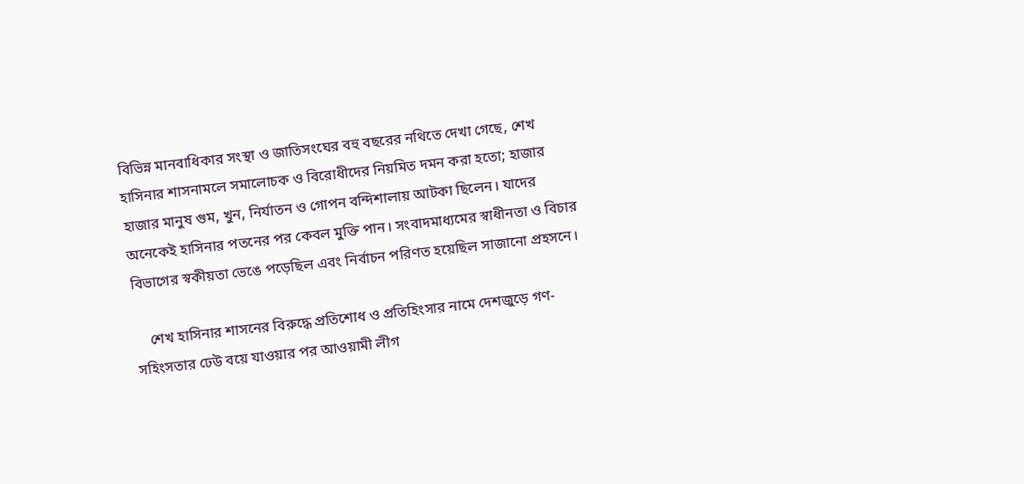বিভিন্ন মানবাধিকার সংস্থা ও জাতিসংঘের বহু বছরের নথিতে দেখা গেছে, শেখ হাসিনার শাসনামলে সমালোচক ও বিরোধীদের নিয়মিত দমন করা হতো; হাজার হাজার মানুষ গুম, খুন, নির্যাতন ও গোপন বন্দিশালায় আটকা ছিলেন। যাদের অনেকেই হাসিনার পতনের পর কেবল মুক্তি পান। সংবাদমাধ্যমের স্বাধীনতা ও বিচার বিভাগের স্বকীয়তা ভেঙে পড়েছিল এবং নির্বাচন পরিণত হয়েছিল সাজানো প্রহসনে।

    শেখ হাসিনার শাসনের বিরুদ্ধে প্রতিশোধ ও প্রতিহিংসার নামে দেশজুড়ে গণ-সহিংসতার ঢেউ বয়ে যাওয়ার পর আওয়ামী লীগ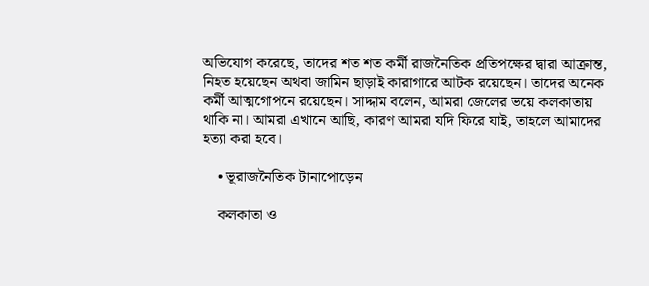অভিযোগ করেছে, তাদের শত শত কর্মী রাজনৈতিক প্রতিপক্ষের দ্বারা আক্রান্ত, নিহত হয়েছেন অথবা জামিন ছাড়াই কারাগারে আটক রয়েছেন। তাদের অনেক কর্মী আত্মগোপনে রয়েছেন। সাদ্দাম বলেন, আমরা জেলের ভয়ে কলকাতায় থাকি না। আমরা এখানে আছি, কারণ আমরা যদি ফিরে যাই, তাহলে আমাদের হত্যা করা হবে।

    • ভূরাজনৈতিক টানাপোড়েন

    কলকাতা ও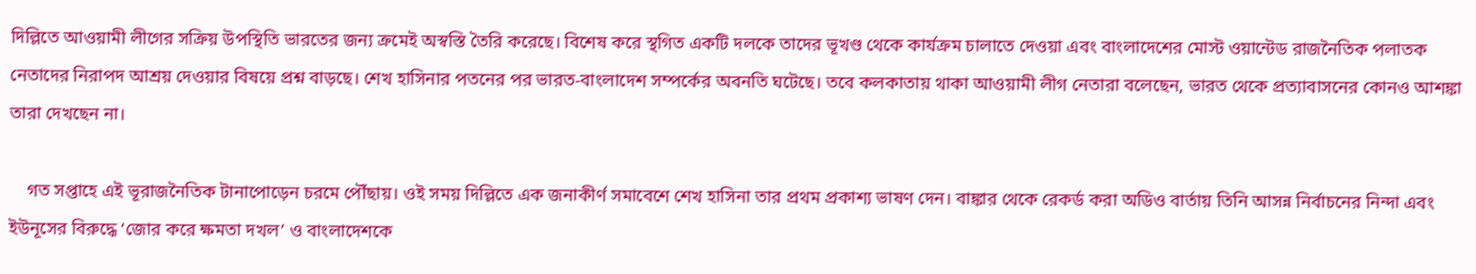দিল্লিতে আওয়ামী লীগের সক্রিয় উপস্থিতি ভারতের জন্য ক্রমেই অস্বস্তি তৈরি করেছে। বিশেষ করে স্থগিত একটি দলকে তাদের ভূখণ্ড থেকে কার্যক্রম চালাতে দেওয়া এবং বাংলাদেশের মোস্ট ওয়ান্টেড রাজনৈতিক পলাতক নেতাদের নিরাপদ আশ্রয় দেওয়ার বিষয়ে প্রশ্ন বাড়ছে। শেখ হাসিনার পতনের পর ভারত-বাংলাদেশ সম্পর্কের অবনতি ঘটেছে। তবে কলকাতায় থাকা আওয়ামী লীগ নেতারা বলেছেন, ভারত থেকে প্রত্যাবাসনের কোনও আশঙ্কা তারা দেখছেন না।

    গত সপ্তাহে এই ভূরাজনৈতিক টানাপোড়েন চরমে পৌঁছায়। ওই সময় দিল্লিতে এক জনাকীর্ণ সমাবেশে শেখ হাসিনা তার প্রথম প্রকাশ্য ভাষণ দেন। বাঙ্কার থেকে রেকর্ড করা অডিও বার্তায় তিনি আসন্ন নির্বাচনের নিন্দা এবং ইউনূসের বিরুদ্ধে ‘জোর করে ক্ষমতা দখল’ ও বাংলাদেশকে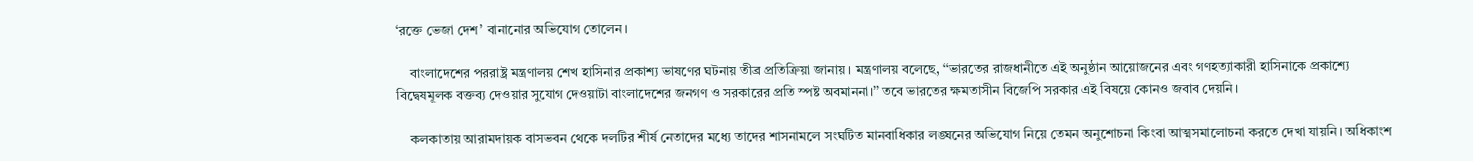‘রক্তে ভেজা দেশ’ বানানোর অভিযোগ তোলেন।

    বাংলাদেশের পররাষ্ট্র মন্ত্রণালয় শেখ হাসিনার প্রকাশ্য ভাষণের ঘটনায় তীব্র প্রতিক্রিয়া জানায়। মন্ত্রণালয় বলেছে, ‘‘ভারতের রাজধানীতে এই অনুষ্ঠান আয়োজনের এবং গণহত্যাকারী হাসিনাকে প্রকাশ্যে বিদ্বেষমূলক বক্তব্য দেওয়ার সুযোগ দেওয়াটা বাংলাদেশের জনগণ ও সরকারের প্রতি স্পষ্ট অবমাননা।’’ তবে ভারতের ক্ষমতাসীন বিজেপি সরকার এই বিষয়ে কোনও জবাব দেয়নি।

    কলকাতায় আরামদায়ক বাসভবন থেকে দলটির শীর্ষ নেতাদের মধ্যে তাদের শাসনামলে সংঘটিত মানবাধিকার লঙ্ঘনের অভিযোগ নিয়ে তেমন অনুশোচনা কিংবা আত্মসমালোচনা করতে দেখা যায়নি। অধিকাংশ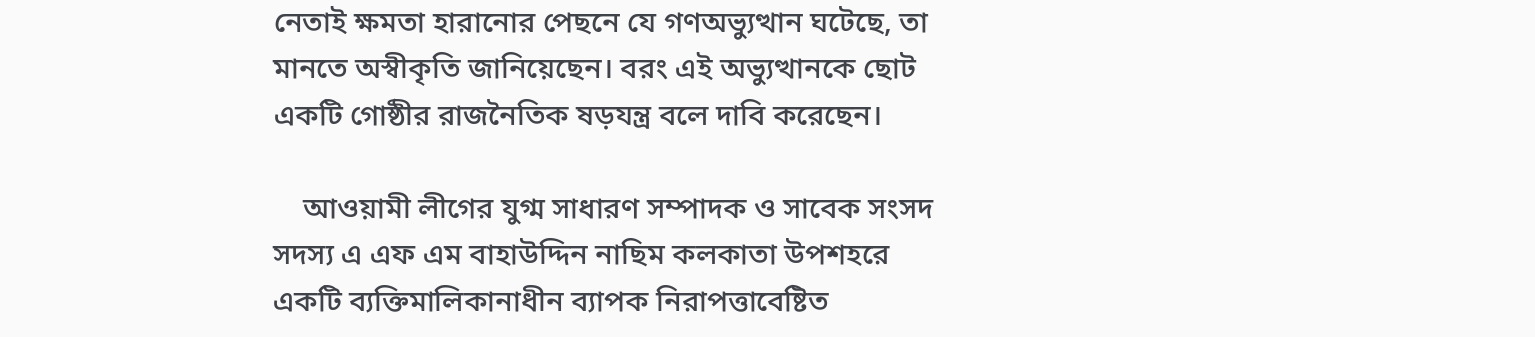নেতাই ক্ষমতা হারানোর পেছনে যে গণঅভ্যুত্থান ঘটেছে, তা মানতে অস্বীকৃতি জানিয়েছেন। বরং এই অভ্যুত্থানকে ছোট একটি গোষ্ঠীর রাজনৈতিক ষড়যন্ত্র বলে দাবি করেছেন।

    আওয়ামী লীগের যুগ্ম সাধারণ সম্পাদক ও সাবেক সংসদ সদস্য এ এফ এম বাহাউদ্দিন নাছিম কলকাতা উপশহরে একটি ব্যক্তিমালিকানাধীন ব্যাপক নিরাপত্তাবেষ্টিত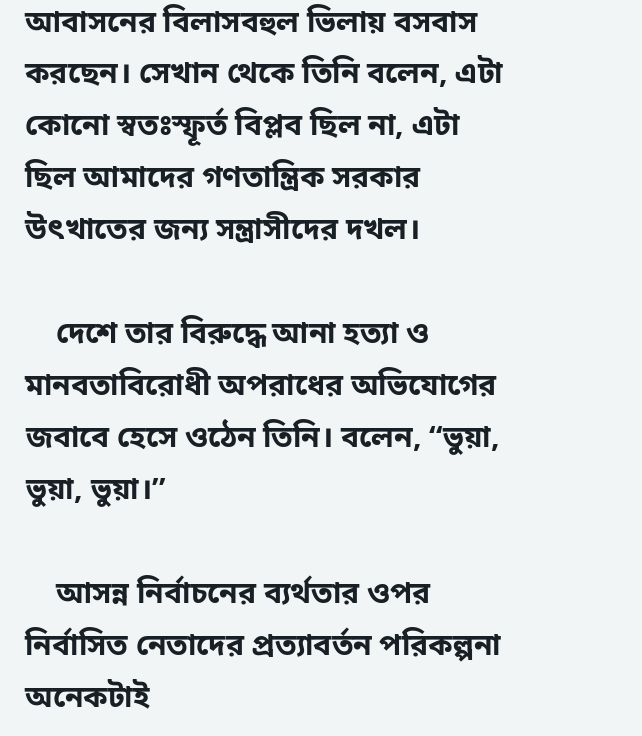আবাসনের বিলাসবহুল ভিলায় বসবাস করছেন। সেখান থেকে তিনি বলেন, এটা কোনো স্বতঃস্ফূর্ত বিপ্লব ছিল না, এটা ছিল আমাদের গণতান্ত্রিক সরকার উৎখাতের জন্য সন্ত্রাসীদের দখল।

    দেশে তার বিরুদ্ধে আনা হত্যা ও মানবতাবিরোধী অপরাধের অভিযোগের জবাবে হেসে ওঠেন তিনি। বলেন, ‘‘ভুয়া, ভুয়া, ভুয়া।’’

    আসন্ন নির্বাচনের ব্যর্থতার ওপর নির্বাসিত নেতাদের প্রত্যাবর্তন পরিকল্পনা অনেকটাই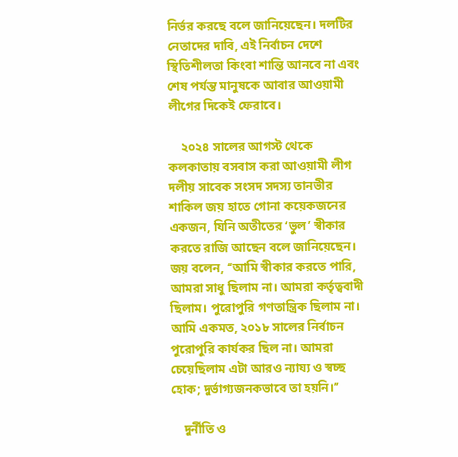নির্ভর করছে বলে জানিয়েছেন। দলটির নেতাদের দাবি, এই নির্বাচন দেশে স্থিতিশীলতা কিংবা শান্তি আনবে না এবং শেষ পর্যন্ত মানুষকে আবার আওয়ামী লীগের দিকেই ফেরাবে।

    ২০২৪ সালের আগস্ট থেকে কলকাতায় বসবাস করা আওয়ামী লীগ দলীয় সাবেক সংসদ সদস্য তানভীর শাকিল জয় হাতে গোনা কয়েকজনের একজন, যিনি অতীতের ‘ভুল’ স্বীকার করতে রাজি আছেন বলে জানিয়েছেন। জয় বলেন, ‘‘আমি স্বীকার করতে পারি, আমরা সাধু ছিলাম না। আমরা কর্তৃত্ববাদী ছিলাম। পুরোপুরি গণতান্ত্রিক ছিলাম না। আমি একমত, ২০১৮ সালের নির্বাচন পুরোপুরি কার্যকর ছিল না। আমরা চেয়েছিলাম এটা আরও ন্যায্য ও স্বচ্ছ হোক; দুর্ভাগ্যজনকভাবে তা হয়নি।’’

    দুর্নীতি ও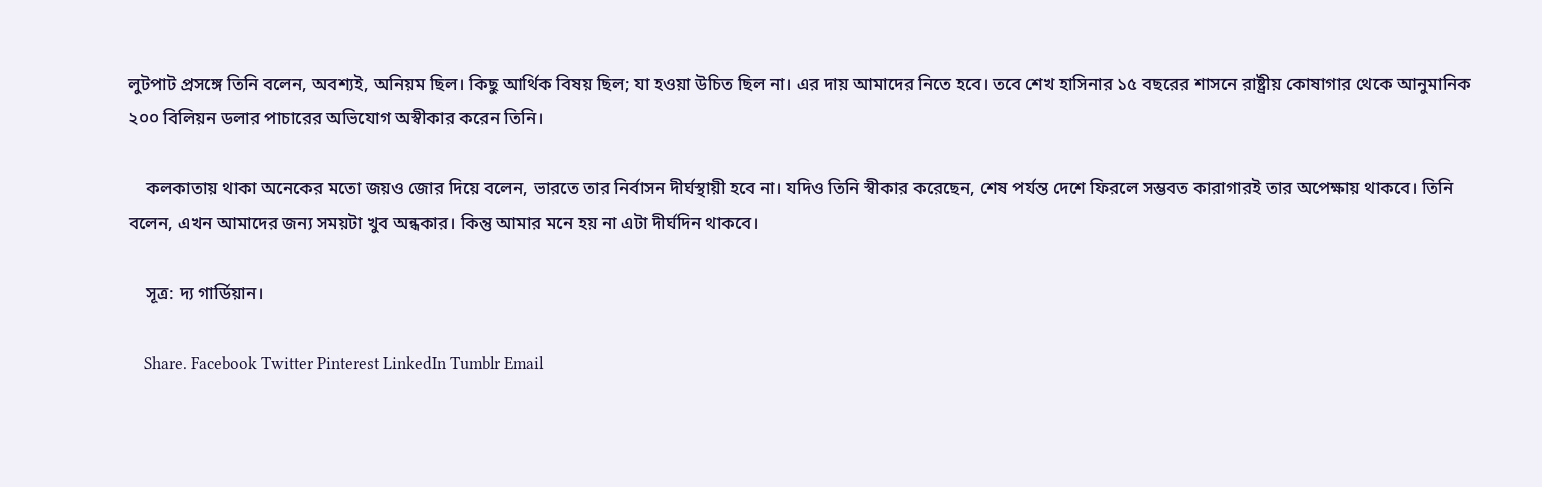লুটপাট প্রসঙ্গে তিনি বলেন, অবশ্যই, অনিয়ম ছিল। কিছু আর্থিক বিষয় ছিল; যা হওয়া উচিত ছিল না। এর দায় আমাদের নিতে হবে। তবে শেখ হাসিনার ১৫ বছরের শাসনে রাষ্ট্রীয় কোষাগার থেকে আনুমানিক ২০০ বিলিয়ন ডলার পাচারের অভিযোগ অস্বীকার করেন তিনি।

    কলকাতায় থাকা অনেকের মতো জয়ও জোর দিয়ে বলেন, ভারতে তার নির্বাসন দীর্ঘস্থায়ী হবে না। যদিও তিনি স্বীকার করেছেন, শেষ পর্যন্ত দেশে ফিরলে সম্ভবত কারাগারই তার অপেক্ষায় থাকবে। তিনি বলেন, এখন আমাদের জন্য সময়টা খুব অন্ধকার। কিন্তু আমার মনে হয় না এটা দীর্ঘদিন থাকবে।

    সূত্র: দ্য গার্ডিয়ান।

    Share. Facebook Twitter Pinterest LinkedIn Tumblr Email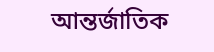আন্তর্জাতিক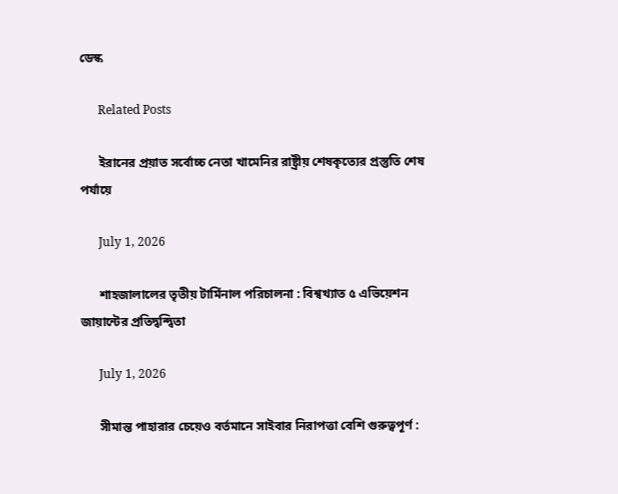ডেস্ক

      Related Posts

      ইরানের প্রয়াত সর্বোচ্চ নেতা খামেনির রাষ্ট্রীয় শেষকৃত্যের প্রস্তুতি শেষ পর্যায়ে

      July 1, 2026

      শাহজালালের তৃতীয় টার্মিনাল পরিচালনা : বিশ্বখ্যাত ৫ এভিয়েশন জায়ান্টের প্রতিদ্বন্দ্বিতা

      July 1, 2026

      সীমান্ত পাহারার চেয়েও বর্তমানে সাইবার নিরাপত্তা বেশি গুরুত্বপূর্ণ :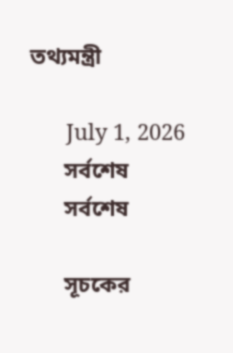তথ্যমন্ত্রী

      July 1, 2026
      সর্বশেষ
      সর্বশেষ

      সূচকের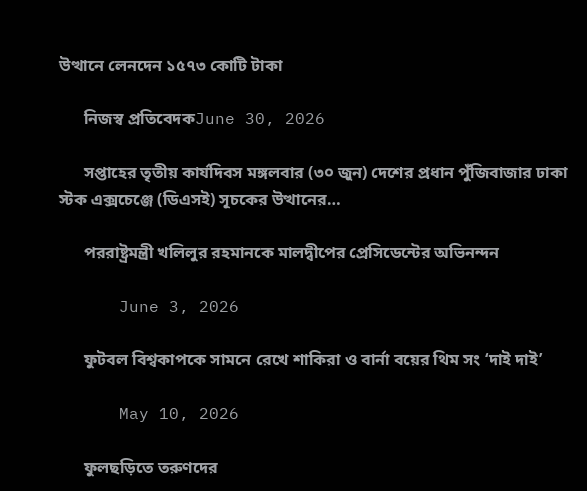উত্থানে লেনদেন ১৫৭৩ কোটি টাকা

      নিজস্ব প্রতিবেদকJune 30, 2026

      সপ্তাহের তৃতীয় কার্যদিবস মঙ্গলবার (৩০ জুন) দেশের প্রধান পুঁজিবাজার ঢাকা স্টক এক্সচেঞ্জে (ডিএসই) সূচকের উত্থানের…

      পররাষ্ট্রমন্ত্রী খলিলুর রহমানকে মালদ্বীপের প্রেসিডেন্টের অভিনন্দন

      June 3, 2026

      ফুটবল বিশ্বকাপকে সামনে রেখে শাকিরা ও বার্না বয়ের থিম সং ‘দাই দাই’

      May 10, 2026

      ফুলছড়িতে তরুণদের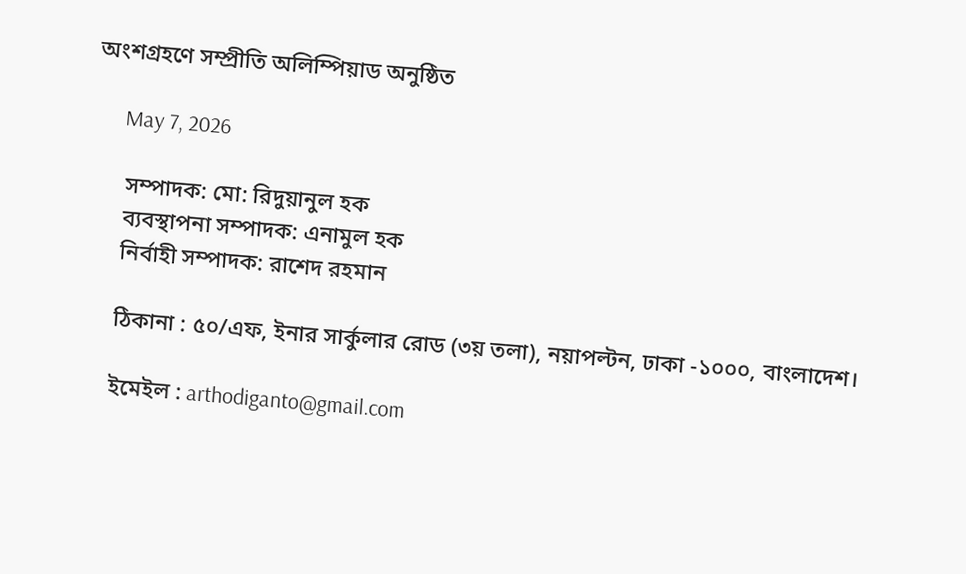অংশগ্রহণে সম্প্রীতি অলিম্পিয়াড অনুষ্ঠিত

      May 7, 2026

      সম্পাদক: মো: রিদুয়ানুল হক
      ব্যবস্থাপনা সম্পাদক: এনামুল হক
      নির্বাহী সম্পাদক: রাশেদ রহমান

      ঠিকানা : ৫০/এফ, ইনার সার্কুলার রোড (৩য় তলা), নয়াপল্টন, ঢাকা -১০০০, বাংলাদেশ।

      ইমেইল : arthodiganto@gmail.com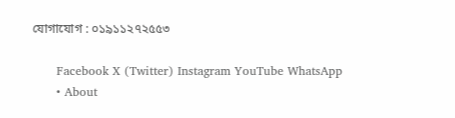যোগাযোগ : ০১৯১১২৭২৫৫৩

      Facebook X (Twitter) Instagram YouTube WhatsApp
      • About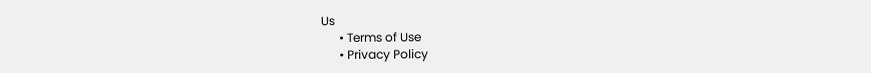Us
      • Terms of Use
      • Privacy Policy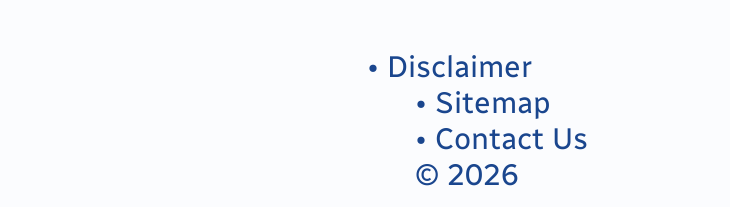• Disclaimer
      • Sitemap
      • Contact Us
      © 2026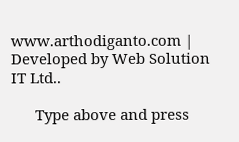www.arthodiganto.com | Developed by Web Solution IT Ltd..

      Type above and press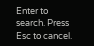Enter to search. Press Esc to cancel.